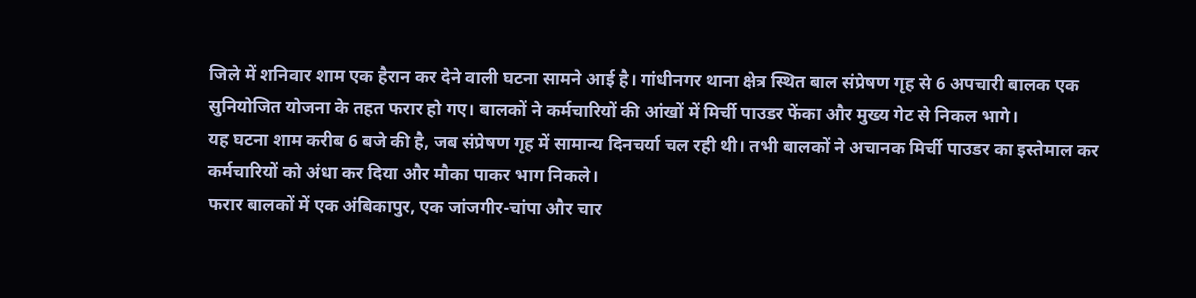जिले में शनिवार शाम एक हैरान कर देने वाली घटना सामने आई है। गांधीनगर थाना क्षेत्र स्थित बाल संप्रेषण गृह से 6 अपचारी बालक एक सुनियोजित योजना के तहत फरार हो गए। बालकों ने कर्मचारियों की आंखों में मिर्ची पाउडर फेंका और मुख्य गेट से निकल भागे।
यह घटना शाम करीब 6 बजे की है, जब संप्रेषण गृह में सामान्य दिनचर्या चल रही थी। तभी बालकों ने अचानक मिर्ची पाउडर का इस्तेमाल कर कर्मचारियों को अंधा कर दिया और मौका पाकर भाग निकले।
फरार बालकों में एक अंबिकापुर, एक जांजगीर-चांपा और चार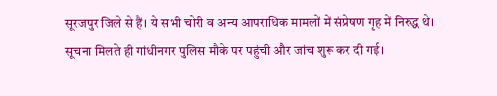सूरजपुर जिले से हैं। ये सभी चोरी व अन्य आपराधिक मामलों में संप्रेषण गृह में निरुद्ध थे।
सूचना मिलते ही गांधीनगर पुलिस मौके पर पहुंची और जांच शुरू कर दी गई।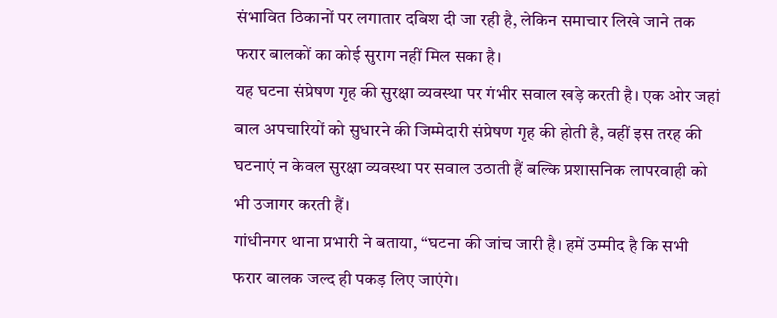संभावित ठिकानों पर लगातार दबिश दी जा रही है, लेकिन समाचार लिखे जाने तक फरार बालकों का कोई सुराग नहीं मिल सका है।
यह घटना संप्रेषण गृह की सुरक्षा व्यवस्था पर गंभीर सवाल खड़े करती है। एक ओर जहां बाल अपचारियों को सुधारने की जिम्मेदारी संप्रेषण गृह की होती है, वहीं इस तरह की घटनाएं न केवल सुरक्षा व्यवस्था पर सवाल उठाती हैं बल्कि प्रशासनिक लापरवाही को भी उजागर करती हैं।
गांधीनगर थाना प्रभारी ने बताया, “घटना की जांच जारी है। हमें उम्मीद है कि सभी फरार बालक जल्द ही पकड़ लिए जाएंगे।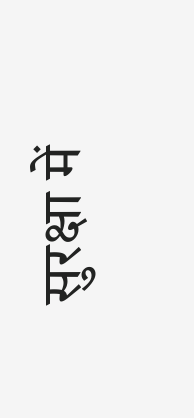सुरक्षा में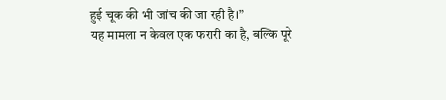हुई चूक की भी जांच की जा रही है।”
यह मामला न केवल एक फरारी का है, बल्कि पूरे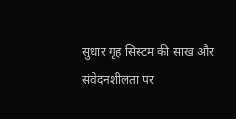सुधार गृह सिस्टम की साख और संवेदनशीलता पर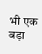भी एक बड़ा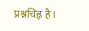प्रश्नचिह्न है।